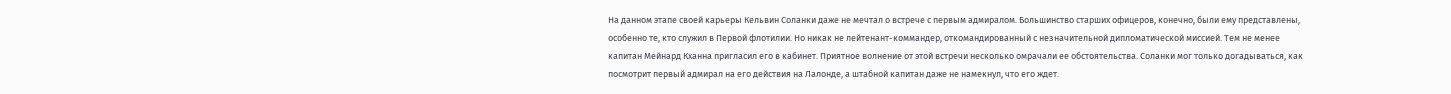На данном этапе своей карьеры Кельвин Соланки даже не мечтал о встрече с первым адмиралом. Большинство старших офицеров, конечно, были ему представлены, особенно те, кто служил в Первой флотилии. Но никак не лейтенант-коммандер, откомандированный с незначительной дипломатической миссией. Тем не менее капитан Мейнард Кханна пригласил его в кабинет. Приятное волнение от этой встречи несколько омрачали ее обстоятельства. Соланки мог только догадываться, как посмотрит первый адмирал на его действия на Лалонде, а штабной капитан даже не намекнул, что его ждет.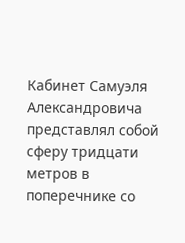Кабинет Самуэля Александровича представлял собой сферу тридцати метров в поперечнике со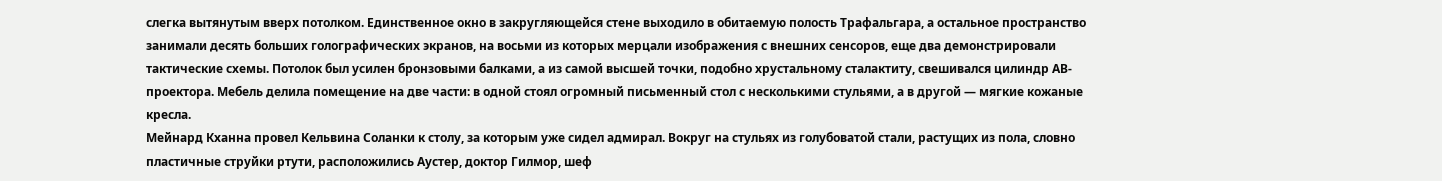слегка вытянутым вверх потолком. Единственное окно в закругляющейся стене выходило в обитаемую полость Трафальгара, а остальное пространство занимали десять больших голографических экранов, на восьми из которых мерцали изображения с внешних сенсоров, еще два демонстрировали тактические схемы. Потолок был усилен бронзовыми балками, а из самой высшей точки, подобно хрустальному сталактиту, свешивался цилиндр АВ-проектора. Мебель делила помещение на две части: в одной стоял огромный письменный стол с несколькими стульями, а в другой — мягкие кожаные кресла.
Мейнард Кханна провел Кельвина Соланки к столу, за которым уже сидел адмирал. Вокруг на стульях из голубоватой стали, растущих из пола, словно пластичные струйки ртути, расположились Аустер, доктор Гилмор, шеф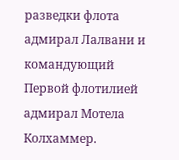разведки флота адмирал Лалвани и командующий Первой флотилией адмирал Мотела Колхаммер.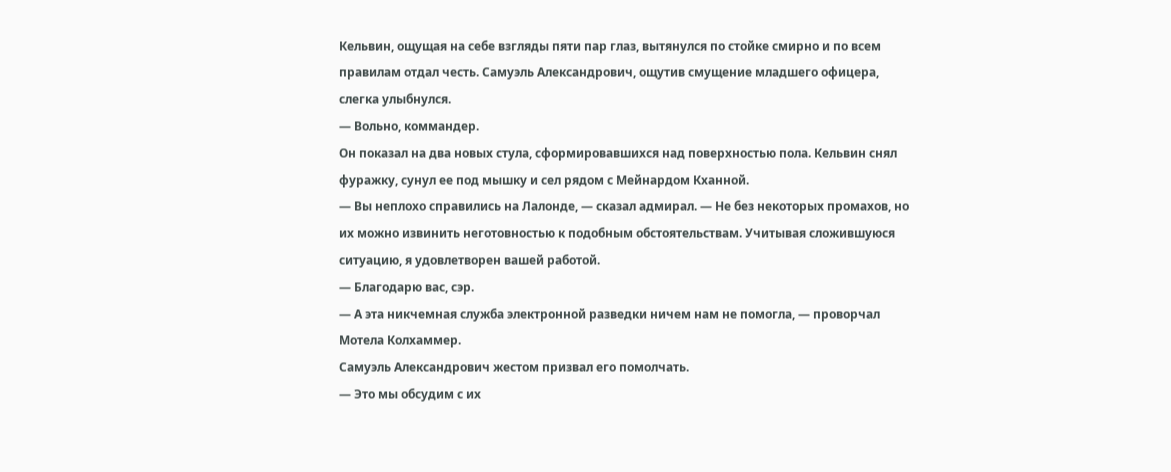Кельвин, ощущая на себе взгляды пяти пар глаз, вытянулся по стойке смирно и по всем правилам отдал честь. Самуэль Александрович, ощутив смущение младшего офицера, слегка улыбнулся.
— Вольно, коммандер.
Он показал на два новых стула, сформировавшихся над поверхностью пола. Кельвин снял фуражку, сунул ее под мышку и сел рядом с Мейнардом Кханной.
— Вы неплохо справились на Лалонде, — сказал адмирал. — Не без некоторых промахов, но их можно извинить неготовностью к подобным обстоятельствам. Учитывая сложившуюся ситуацию, я удовлетворен вашей работой.
— Благодарю вас, сэр.
— А эта никчемная служба электронной разведки ничем нам не помогла, — проворчал Мотела Колхаммер.
Самуэль Александрович жестом призвал его помолчать.
— Это мы обсудим с их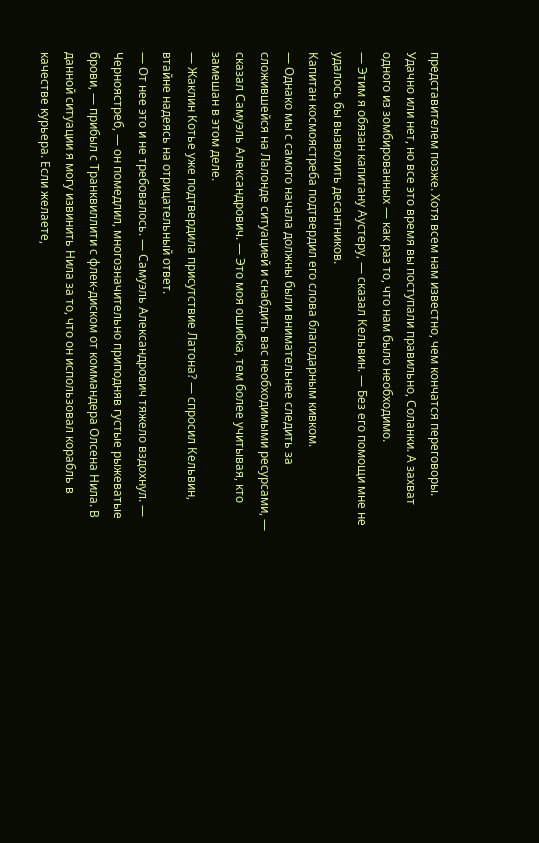представителем позже. Хотя всем нам известно, чем кончатся переговоры. Удачно или нет, но все это время вы поступали правильно, Соланки. А захват одного из зомбированных — как раз то, что нам было необходимо.
— Этим я обязан капитану Аустеру, — сказал Кельвин. — Без его помощи мне не удалось бы вызволить десантников.
Капитан космоястреба подтвердил его слова благодарным кивком.
— Однако мы с самого начала должны были внимательнее следить за сложившейся на Лалонде ситуацией и снабдить вас необходимыми ресурсами, — сказал Самуэль Александрович. — Это моя ошибка, тем более учитывая, кто замешан в этом деле.
— Жаклин Котье уже подтвердила присутствие Латона? — спросил Кельвин, втайне надеясь на отрицательный ответ.
— От нее это и не требовалось. — Самуэль Александрович тяжело вздохнул. — Черноястреб, — он помедлил, многозначительно приподняв густые рыжеватые брови, — прибыл с Транквиллити с флек-диском от коммандера Олсена Нила. В данной ситуации я могу извинить Нила за то, что он использовал корабль в качестве курьера. Если желаете,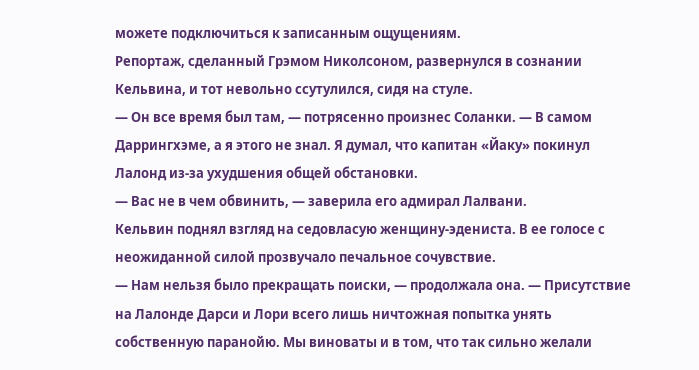можете подключиться к записанным ощущениям.
Репортаж, сделанный Грэмом Николсоном, развернулся в сознании Кельвина, и тот невольно ссутулился, сидя на стуле.
— Он все время был там, — потрясенно произнес Соланки. — В самом Даррингхэме, а я этого не знал. Я думал, что капитан «Йаку» покинул Лалонд из-за ухудшения общей обстановки.
— Вас не в чем обвинить, — заверила его адмирал Лалвани.
Кельвин поднял взгляд на седовласую женщину-эдениста. В ее голосе с неожиданной силой прозвучало печальное сочувствие.
— Нам нельзя было прекращать поиски, — продолжала она. — Присутствие на Лалонде Дарси и Лори всего лишь ничтожная попытка унять собственную паранойю. Мы виноваты и в том, что так сильно желали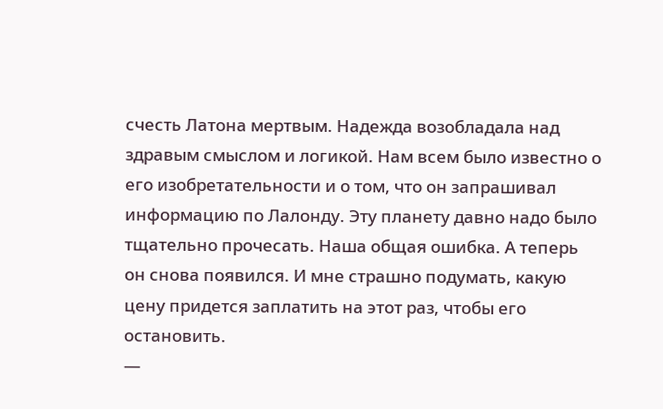счесть Латона мертвым. Надежда возобладала над здравым смыслом и логикой. Нам всем было известно о его изобретательности и о том, что он запрашивал информацию по Лалонду. Эту планету давно надо было тщательно прочесать. Наша общая ошибка. А теперь он снова появился. И мне страшно подумать, какую цену придется заплатить на этот раз, чтобы его остановить.
—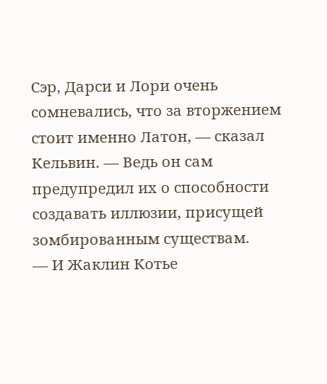Сэр, Дарси и Лори очень сомневались, что за вторжением стоит именно Латон, — сказал Кельвин. — Ведь он сам предупредил их о способности создавать иллюзии, присущей зомбированным существам.
— И Жаклин Котье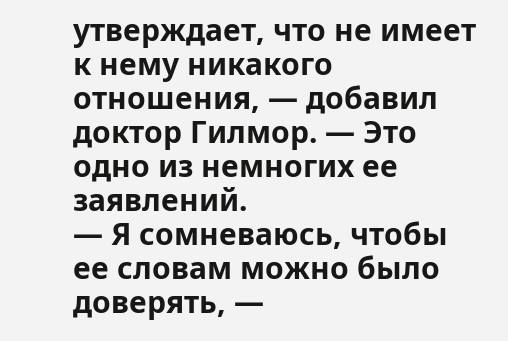утверждает, что не имеет к нему никакого отношения, — добавил доктор Гилмор. — Это одно из немногих ее заявлений.
— Я сомневаюсь, чтобы ее словам можно было доверять, —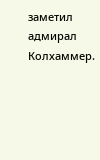заметил адмирал Колхаммер.